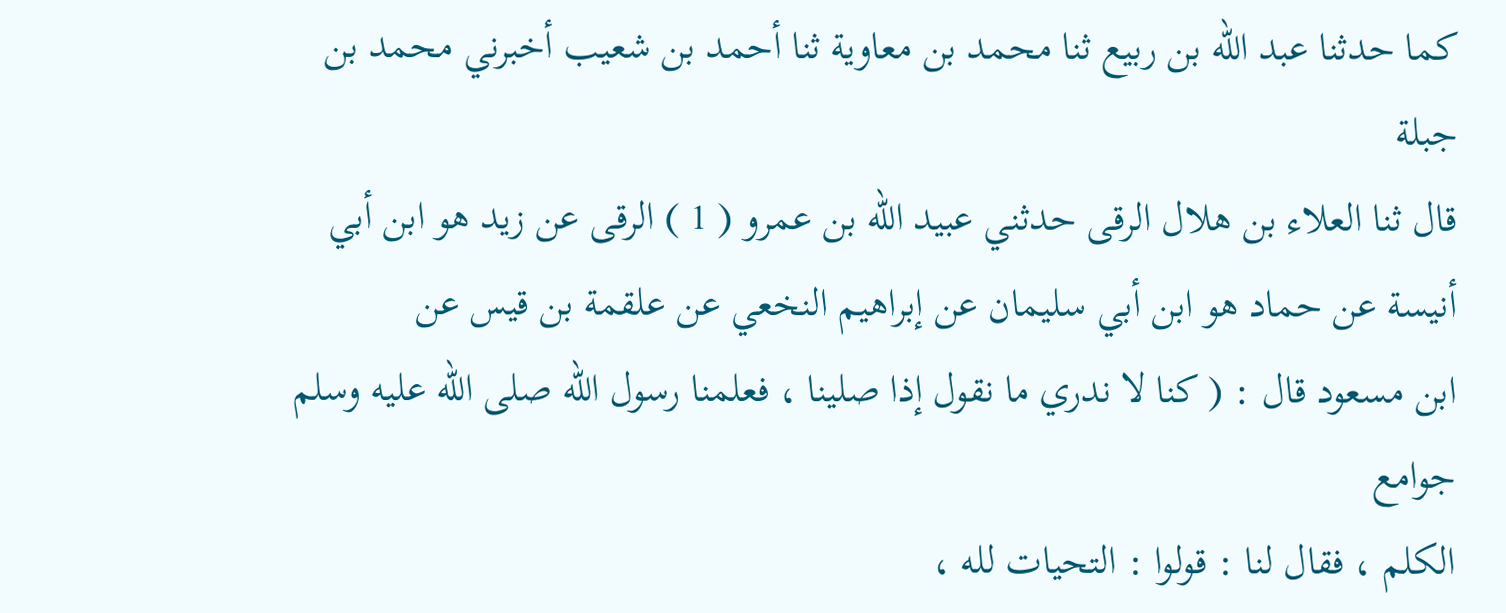كما حدثنا عبد الله بن ربيع ثنا محمد بن معاوية ثنا أحمد بن شعيب أخبرني محمد بن جبلة
قال ثنا العلاء بن هلال الرقى حدثني عبيد الله بن عمرو ( 1 ) الرقى عن زيد هو ابن أبي
أنيسة عن حماد هو ابن أبي سليمان عن إبراهيم النخعي عن علقمة بن قيس عن
ابن مسعود قال : ( كنا لا ندري ما نقول إذا صلينا ، فعلمنا رسول الله صلى الله عليه وسلم جوامع
الكلم ، فقال لنا : قولوا : التحيات لله ،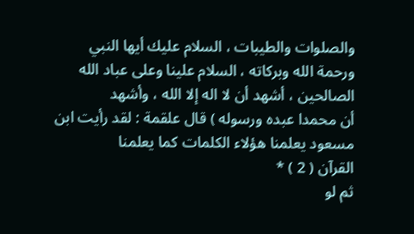والصلوات والطيبات ، السلام عليك أيها النبي
ورحمة الله وبركاته ، السلام علينا وعلى عباد الله الصالحين ، أشهد أن لا اله إلا الله ، وأشهد
أن محمدا عبده ورسوله ) قال علقمة : لقد رأيت ابن مسعود يعلمنا هؤلاء الكلمات كما يعلمنا
القرآن ( 2 ) *
ثم لو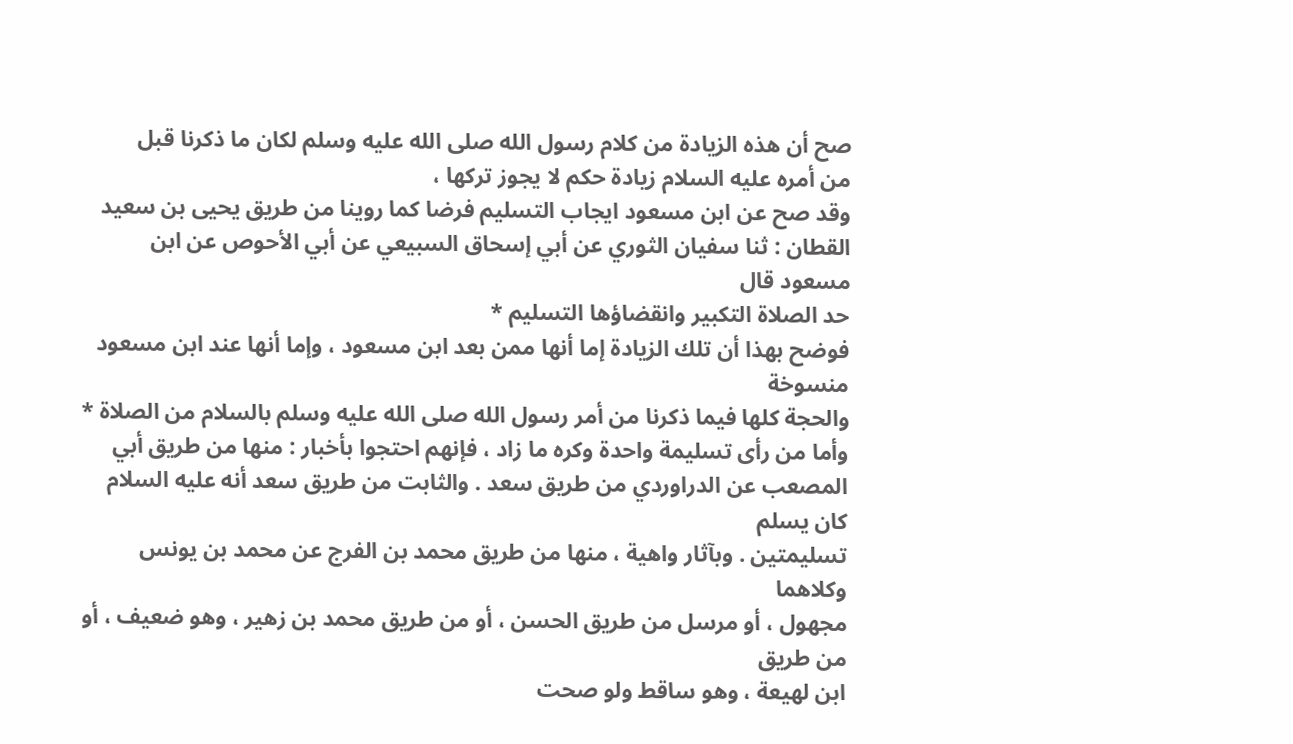صح أن هذه الزيادة من كلام رسول الله صلى الله عليه وسلم لكان ما ذكرنا قبل
من أمره عليه السلام زيادة حكم لا يجوز تركها ،
وقد صح عن ابن مسعود ايجاب التسليم فرضا كما روينا من طريق يحيى بن سعيد
القطان : ثنا سفيان الثوري عن أبي إسحاق السبيعي عن أبي الأحوص عن ابن مسعود قال
حد الصلاة التكبير وانقضاؤها التسليم *
فوضح بهذا أن تلك الزيادة إما أنها ممن بعد ابن مسعود ، وإما أنها عند ابن مسعود منسوخة
والحجة كلها فيما ذكرنا من أمر رسول الله صلى الله عليه وسلم بالسلام من الصلاة *
وأما من رأى تسليمة واحدة وكره ما زاد ، فإنهم احتجوا بأخبار : منها من طريق أبي
المصعب عن الدراوردي من طريق سعد . والثابت من طريق سعد أنه عليه السلام كان يسلم
تسليمتين . وبآثار واهية ، منها من طريق محمد بن الفرج عن محمد بن يونس وكلاهما
مجهول ، أو مرسل من طريق الحسن ، أو من طريق محمد بن زهير ، وهو ضعيف ، أو من طريق
ابن لهيعة ، وهو ساقط ولو صحت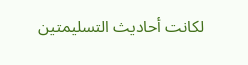لكانت أحاديث التسليمتين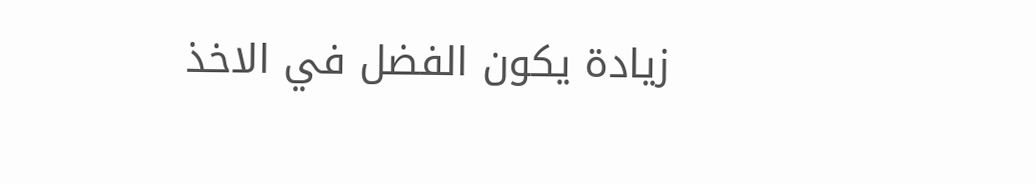زيادة يكون الفضل في الاخذ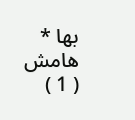بها *
هامش
( 1 )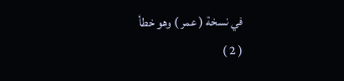في نسخة ( عمر ) وهو خطأ
( 2 )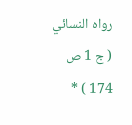رواه النسائي ( ج 1 ص 174 ) *